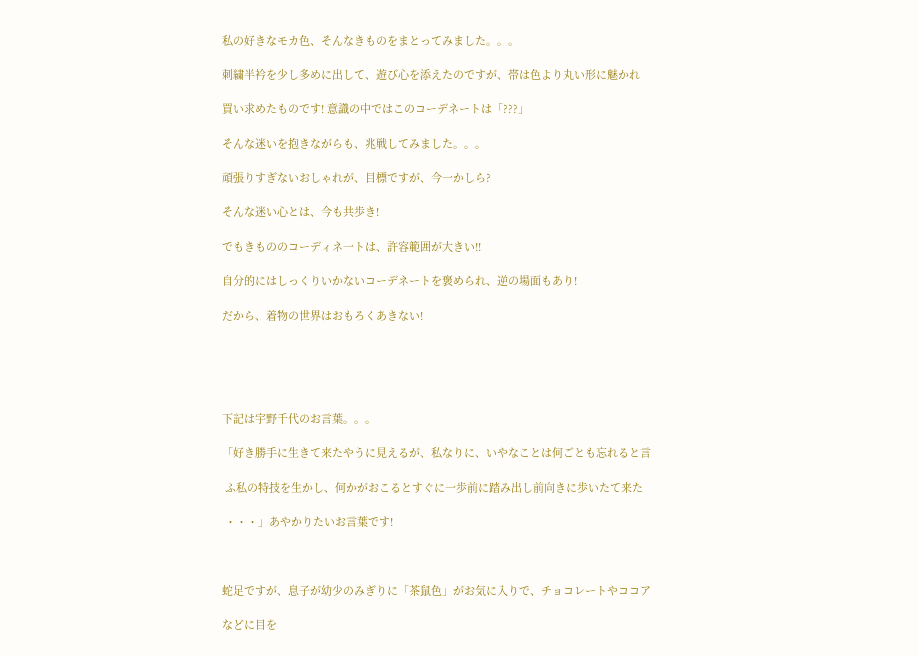私の好きなモカ色、そんなきものをまとってみました。。。

刺繍半衿を少し多めに出して、遊び心を添えたのですが、帯は色より丸い形に魅かれ

買い求めたものです! 意識の中ではこのコーデネートは「???」

そんな迷いを抱きながらも、兆戦してみました。。。

頑張りすぎないおしゃれが、目標ですが、今一かしら?

そんな迷い心とは、今も共歩き!

でもきもののコーディネ一トは、許容範囲が大きい!!

自分的にはしっくりいかないコーデネートを褒められ、逆の場面もあり!

だから、着物の世界はおもろくあきない!





下記は宇野千代のお言葉。。。

「好き勝手に生きて来たやうに見えるが、私なりに、いやなことは何ごとも忘れると言

 ふ私の特技を生かし、何かがおこるとすぐに一歩前に踏み出し前向きに歩いたて来た

 ・・・」あやかりたいお言葉です!



蛇足ですが、息子が幼少のみぎりに「茶鼠色」がお気に入りで、チョコレートやココア

などに目を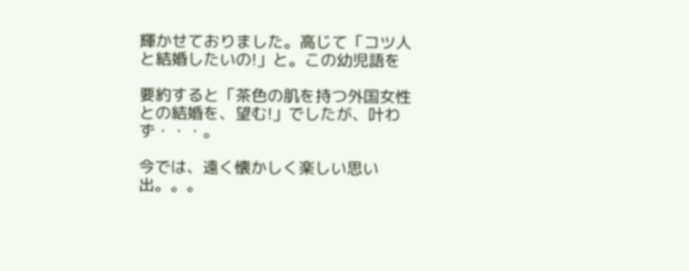輝かせておりました。高じて「コツ人と結婚したいの!」と。この幼児語を

要約すると「茶色の肌を持つ外国女性との結婚を、望む!」でしたが、叶わず・・・。

今では、遠く懐かしく楽しい思い出。。。